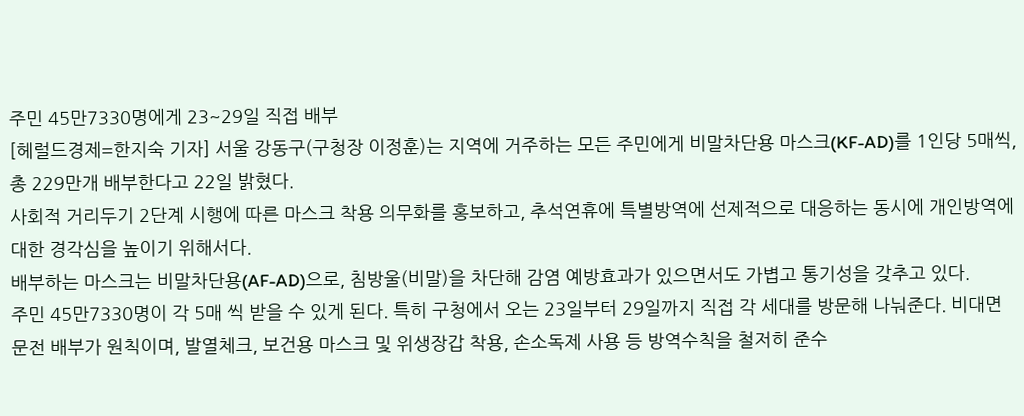주민 45만7330명에게 23~29일 직접 배부
[헤럴드경제=한지숙 기자] 서울 강동구(구청장 이정훈)는 지역에 거주하는 모든 주민에게 비말차단용 마스크(KF-AD)를 1인당 5매씩, 총 229만개 배부한다고 22일 밝혔다.
사회적 거리두기 2단계 시행에 따른 마스크 착용 의무화를 홍보하고, 추석연휴에 특별방역에 선제적으로 대응하는 동시에 개인방역에 대한 경각심을 높이기 위해서다.
배부하는 마스크는 비말차단용(AF-AD)으로, 침방울(비말)을 차단해 감염 예방효과가 있으면서도 가볍고 통기성을 갖추고 있다.
주민 45만7330명이 각 5매 씩 받을 수 있게 된다. 특히 구청에서 오는 23일부터 29일까지 직접 각 세대를 방문해 나눠준다. 비대면 문전 배부가 원칙이며, 발열체크, 보건용 마스크 및 위생장갑 착용, 손소독제 사용 등 방역수칙을 철저히 준수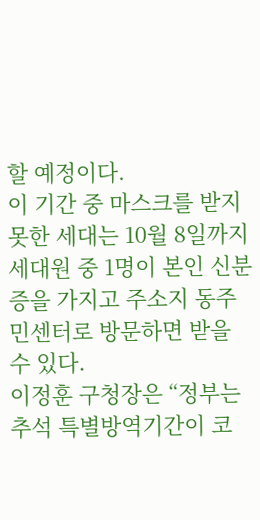할 예정이다.
이 기간 중 마스크를 받지 못한 세대는 10월 8일까지 세대원 중 1명이 본인 신분증을 가지고 주소지 동주민센터로 방문하면 받을 수 있다.
이정훈 구청장은 “정부는 추석 특별방역기간이 코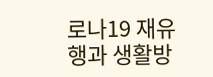로나19 재유행과 생활방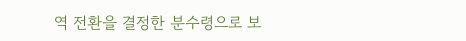역 전환을 결정한 분수령으로 보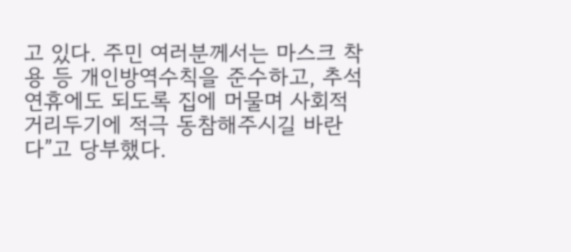고 있다. 주민 여러분께서는 마스크 착용 등 개인방역수칙을 준수하고, 추석 연휴에도 되도록 집에 머물며 사회적 거리두기에 적극 동참해주시길 바란다”고 당부했다.